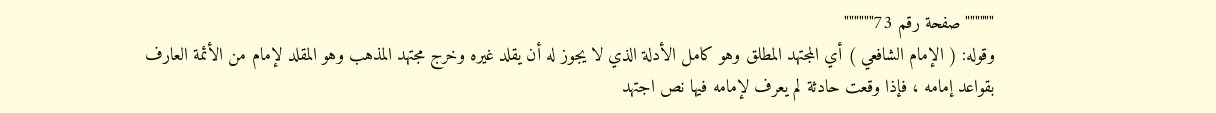""""""صفحة رقم 73""""""
وقوله: ( الإمام الشافعي ) أي المجتهد المطلق وهو كامل الأدلة الذي لا يجوز له أن يقلد غيره وخرج مجتهد المذهب وهو المقلد لإمام من الأئمة العارف بقواعد إمامه ، فإذا وقعت حادثة لم يعرف لإمامه فيها نص اجتهد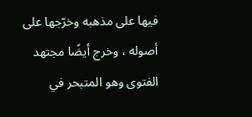فيها على مذهبه وخرّجها على أصوله ، وخرج أيضًا مجتهد الفتوى وهو المتبحر في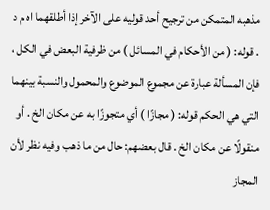مذهبه المتمكن من ترجيح أحد قوليه على الآخر إذا أطلقهما اه م د . قوله: ( من الأحكام في المسائل ) من ظرفية البعض في الكل ، فإن المسألة عبارة عن مجموع الموضوع والمحمول والنسبة بينهما التي هي الحكم قوله: ( مجازًا ) أي متجوزًا به عن مكان الخ . أو منقولًا عن مكان الخ . قال بعضهم: حال من ما ذهب وفيه نظر لأن المجاز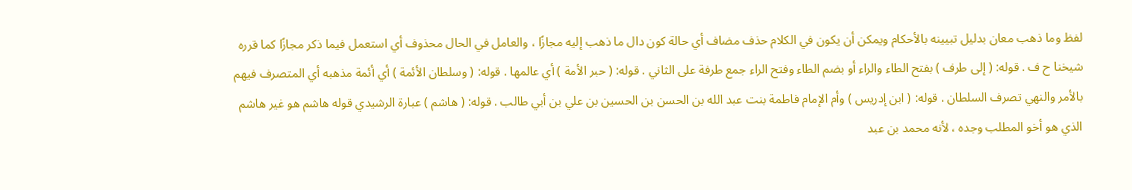لفظ وما ذهب معان بدليل تبيينه بالأحكام ويمكن أن يكون في الكلام حذف مضاف أي حالة كون دال ما ذهب إليه مجازًا ، والعامل في الحال محذوف أي استعمل فيما ذكر مجازًا كما قرره شيخنا ح ف . قوله: ( إلى طرف ) بفتح الطاء والراء أو بضم الطاء وفتح الراء جمع طرفة على الثاني . قوله: ( حبر الأمة ) أي عالمها . قوله: ( وسلطان الأئمة ) أي أئمة مذهبه أي المتصرف فيهم بالأمر والنهي تصرف السلطان . قوله: ( ابن إدريس ) وأم الإمام فاطمة بنت عبد الله بن الحسن بن الحسين بن علي بن أبي طالب . قوله: ( هاشم ) عبارة الرشيدي قوله هاشم هو غير هاشم الذي هو أخو المطلب وجده ، لأنه محمد بن عبد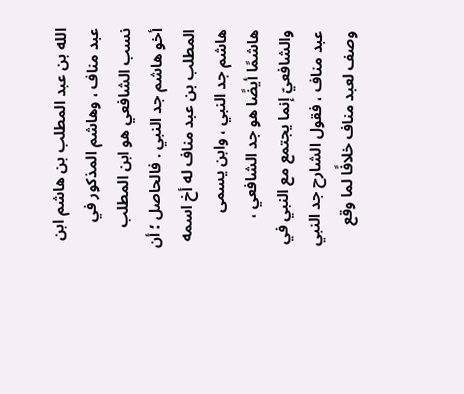الله بن عبد المطلب بن هاشم ابن عبد مناف ، وهاشم المذكور في نسب الشافعي هو ابن المطلب أخو هاشم جد النبي . فالحاصل ؛ أن المطلب بن عبد مناف له أخ اسمه هاشم جد النبي ، وابن يسمى هاشمًا أيضًا هو جد الشافعي ، والشافعيّ إنما يجتمع مع النبي في عبد مناف ، فقول الشارح جد النبي وصف لعبد مناف خلافًا لما وقع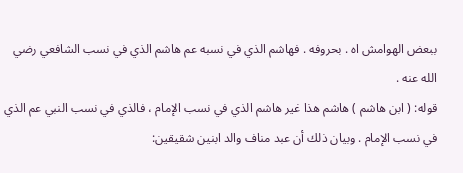ببعض الهوامش اه . بحروفه . فهاشم الذي في نسبه عم هاشم الذي في نسب الشافعي رضي الله عنه .
قوله: ( ابن هاشم ) هاشم هذا غير هاشم الذي في نسب الإمام ، فالذي في نسب النبي عم الذي في نسب الإمام . وبيان ذلك أن عبد مناف والد ابنين شقيقين: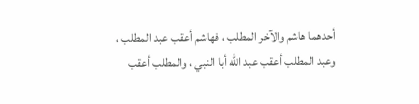أحدهما هاشم والآخر المطلب ، فهاشم أعقب عبد المطلب ، وعبد المطلب أعقب عبد الله أبا النبي ، والمطلب أعقب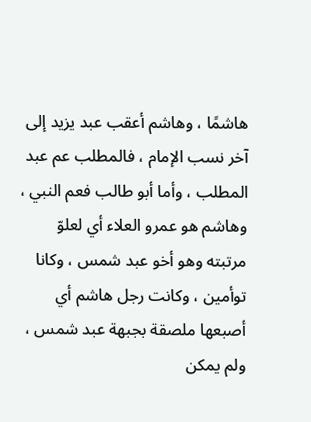هاشمًا ، وهاشم أعقب عبد يزيد إلى آخر نسب الإمام ، فالمطلب عم عبد المطلب ، وأما أبو طالب فعم النبي ، وهاشم هو عمرو العلاء أي لعلوّ مرتبته وهو أخو عبد شمس ، وكانا توأمين ، وكانت رجل هاشم أي أصبعها ملصقة بجبهة عبد شمس ، ولم يمكن